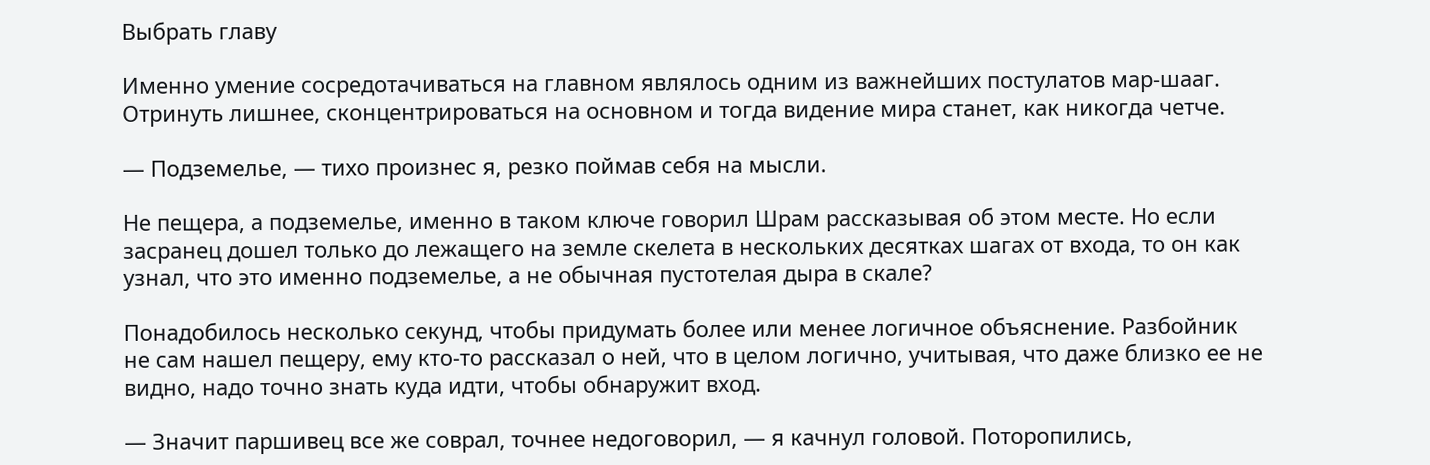Выбрать главу

Именно умение сосредотачиваться на главном являлось одним из важнейших постулатов мар-шааг. Отринуть лишнее, сконцентрироваться на основном и тогда видение мира станет, как никогда четче.

— Подземелье, — тихо произнес я, резко поймав себя на мысли.

Не пещера, а подземелье, именно в таком ключе говорил Шрам рассказывая об этом месте. Но если засранец дошел только до лежащего на земле скелета в нескольких десятках шагах от входа, то он как узнал, что это именно подземелье, а не обычная пустотелая дыра в скале?

Понадобилось несколько секунд, чтобы придумать более или менее логичное объяснение. Разбойник не сам нашел пещеру, ему кто-то рассказал о ней, что в целом логично, учитывая, что даже близко ее не видно, надо точно знать куда идти, чтобы обнаружит вход.

— Значит паршивец все же соврал, точнее недоговорил, — я качнул головой. Поторопились,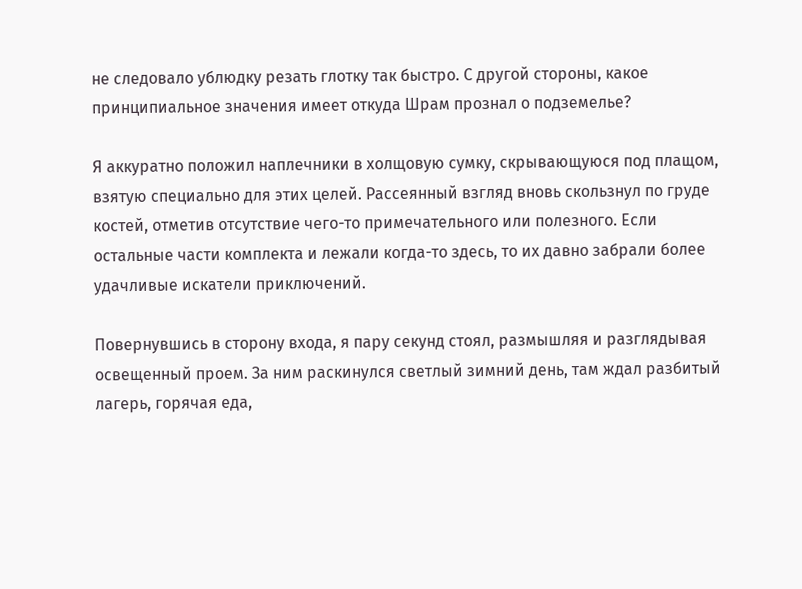не следовало ублюдку резать глотку так быстро. С другой стороны, какое принципиальное значения имеет откуда Шрам прознал о подземелье?

Я аккуратно положил наплечники в холщовую сумку, скрывающуюся под плащом, взятую специально для этих целей. Рассеянный взгляд вновь скользнул по груде костей, отметив отсутствие чего-то примечательного или полезного. Если остальные части комплекта и лежали когда-то здесь, то их давно забрали более удачливые искатели приключений.

Повернувшись в сторону входа, я пару секунд стоял, размышляя и разглядывая освещенный проем. За ним раскинулся светлый зимний день, там ждал разбитый лагерь, горячая еда,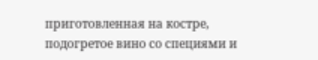приготовленная на костре, подогретое вино со специями и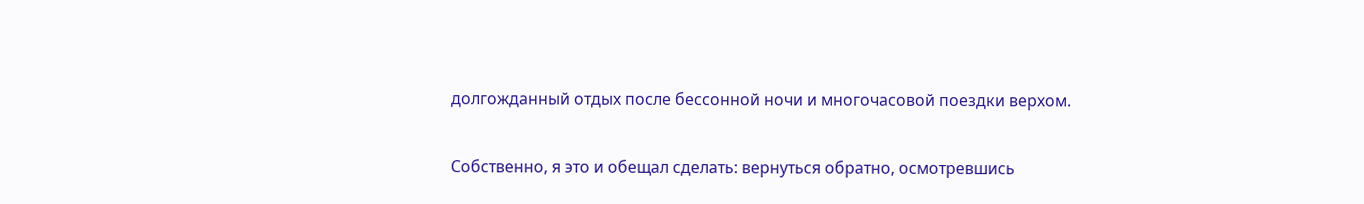долгожданный отдых после бессонной ночи и многочасовой поездки верхом.

Собственно, я это и обещал сделать: вернуться обратно, осмотревшись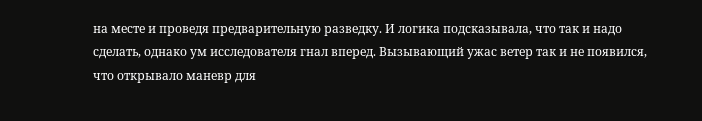на месте и проведя предварительную разведку. И логика подсказывала, что так и надо сделать, однако ум исследователя гнал вперед. Вызывающий ужас ветер так и не появился, что открывало маневр для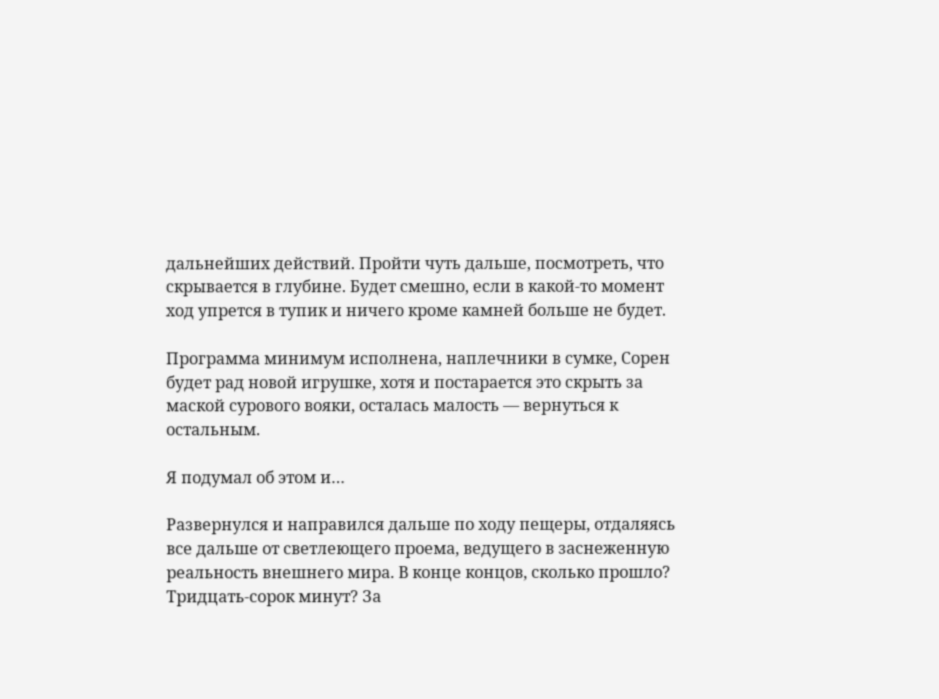дальнейших действий. Пройти чуть дальше, посмотреть, что скрывается в глубине. Будет смешно, если в какой-то момент ход упрется в тупик и ничего кроме камней больше не будет.

Программа минимум исполнена, наплечники в сумке, Сорен будет рад новой игрушке, хотя и постарается это скрыть за маской сурового вояки, осталась малость — вернуться к остальным.

Я подумал об этом и…

Развернулся и направился дальше по ходу пещеры, отдаляясь все дальше от светлеющего проема, ведущего в заснеженную реальность внешнего мира. В конце концов, сколько прошло? Тридцать-сорок минут? За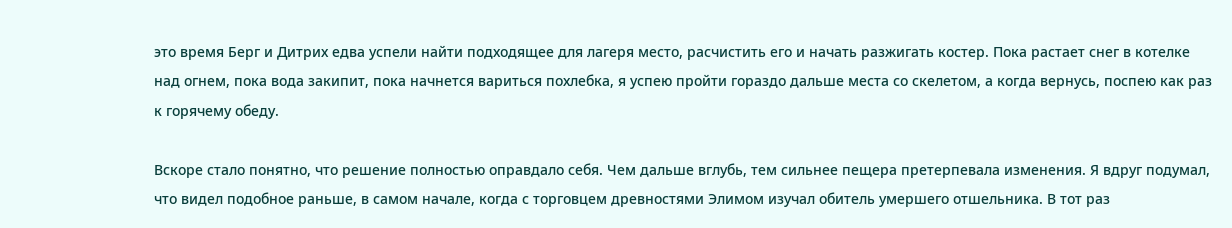это время Берг и Дитрих едва успели найти подходящее для лагеря место, расчистить его и начать разжигать костер. Пока растает снег в котелке над огнем, пока вода закипит, пока начнется вариться похлебка, я успею пройти гораздо дальше места со скелетом, а когда вернусь, поспею как раз к горячему обеду.

Вскоре стало понятно, что решение полностью оправдало себя. Чем дальше вглубь, тем сильнее пещера претерпевала изменения. Я вдруг подумал, что видел подобное раньше, в самом начале, когда с торговцем древностями Элимом изучал обитель умершего отшельника. В тот раз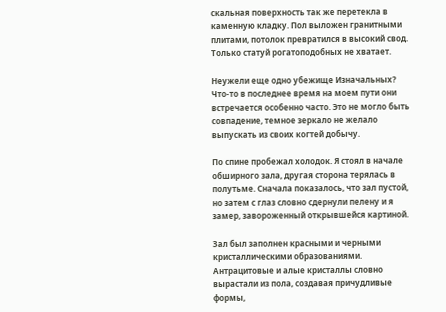скальная поверхность так же перетекла в каменную кладку. Пол выложен гранитными плитами, потолок превратился в высокий свод. Только статуй рогатоподобных не хватает.

Неужели еще одно убежище Изначальных? Что-то в последнее время на моем пути они встречается особенно часто. Это не могло быть совпадение, темное зеркало не желало выпускать из своих когтей добычу.

По спине пробежал холодок. Я стоял в начале обширного зала, другая сторона терялась в полутьме. Сначала показалось, что зал пустой, но затем с глаз словно сдернули пелену и я замер, завороженный открывшейся картиной.

Зал был заполнен красными и черными кристаллическими образованиями. Антрацитовые и алые кристаллы словно вырастали из пола, создавая причудливые формы,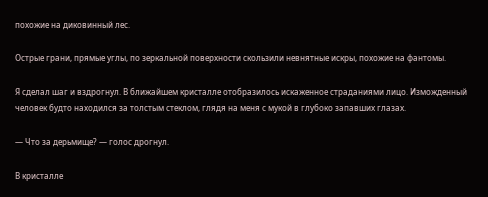похожие на диковинный лес.

Острые грани, прямые углы, по зеркальной поверхности скользили невнятные искры, похожие на фантомы.

Я сделал шаг и вздрогнул. В ближайшем кристалле отобразилось искаженное страданиями лицо. Изможденный человек будто находился за толстым стеклом, глядя на меня с мукой в глубоко запавших глазах.

— Что за дерьмище? — голос дрогнул.

В кристалле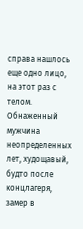справа нашлось еще одно лицо, на этот раз с телом. Обнаженный мужчина неопределенных лет, худощавый, будто после концлагеря, замер в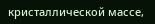кристаллической массе,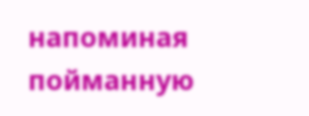напоминая пойманную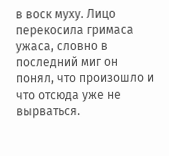в воск муху. Лицо перекосила гримаса ужаса, словно в последний миг он понял, что произошло и что отсюда уже не вырваться.